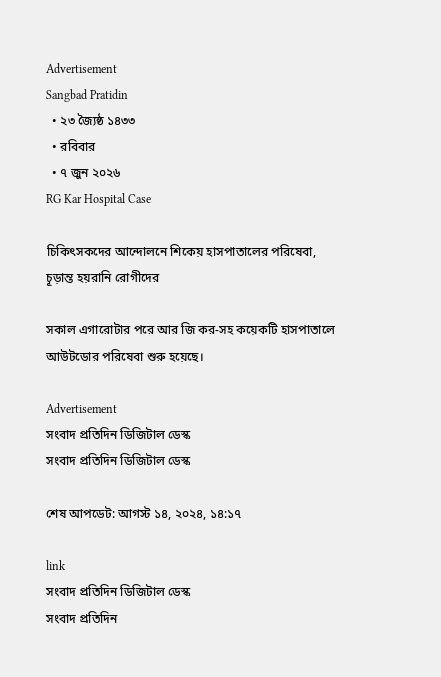Advertisement
Sangbad Pratidin
  • ২৩ জ্যৈষ্ঠ ১৪৩৩
  • রবিবার
  • ৭ জুন ২০২৬
RG Kar Hospital Case

চিকিৎসকদের আন্দোলনে শিকেয় হাসপাতালের পরিষেবা, চূড়ান্ত হয়রানি রোগীদের

সকাল এগারোটার পরে আর জি কর-সহ কয়েকটি হাসপাতালে আউটডোর পরিষেবা শুরু হয়েছে।

Advertisement
সংবাদ প্রতিদিন ডিজিটাল ডেস্ক
সংবাদ প্রতিদিন ডিজিটাল ডেস্ক

শেষ আপডেট: আগস্ট ১৪, ২০২৪, ১৪:১৭

link
সংবাদ প্রতিদিন ডিজিটাল ডেস্ক
সংবাদ প্রতিদিন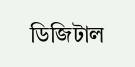ডিজিটাল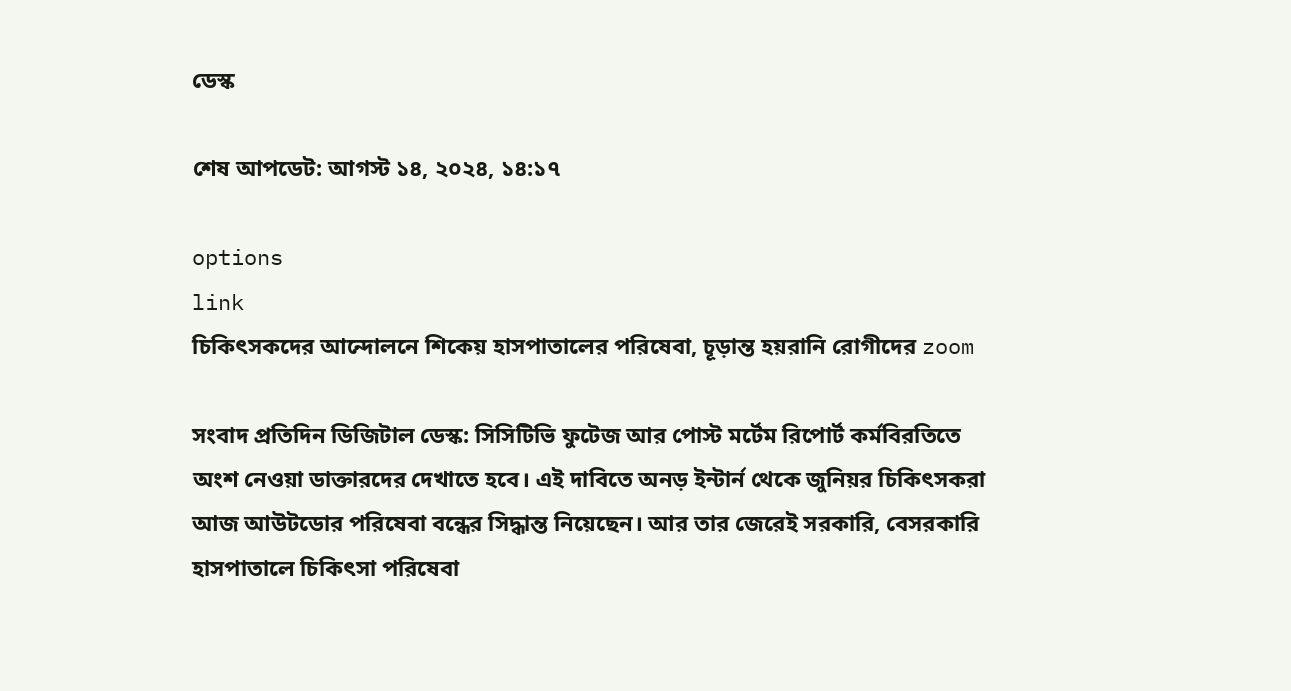ডেস্ক

শেষ আপডেট: আগস্ট ১৪, ২০২৪, ১৪:১৭

options
link
চিকিৎসকদের আন্দোলনে শিকেয় হাসপাতালের পরিষেবা, চূড়ান্ত হয়রানি রোগীদের zoom

সংবাদ প্রতিদিন ডিজিটাল ডেস্ক: সিসিটিভি ফুটেজ আর পোস্ট মর্টেম রিপোর্ট কর্মবিরতিতে অংশ নেওয়া ডাক্তারদের দেখাতে হবে। এই দাবিতে অনড় ইন্টার্ন থেকে জুনিয়র চিকিৎসকরা আজ আউটডোর পরিষেবা বন্ধের সিদ্ধান্ত নিয়েছেন। আর তার জেরেই সরকারি, বেসরকারি হাসপাতালে চিকিৎসা পরিষেবা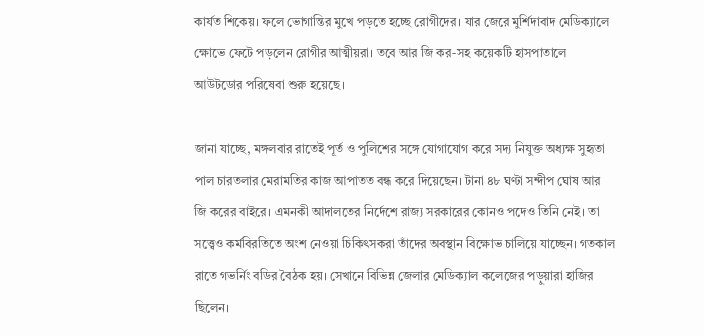কার্যত শিকেয়। ফলে ভোগান্তির মুখে পড়তে হচ্ছে রোগীদের। যার জেরে মুর্শিদাবাদ মেডিক্যালে ক্ষোভে ফেটে পড়লেন রোগীর আত্মীয়রা। তবে আর জি কর-সহ কয়েকটি হাসপাতালে আউটডোর পরিষেবা শুরু হয়েছে।

জানা যাচ্ছে, মঙ্গলবার রাতেই পূর্ত ও পুলিশের সঙ্গে যোগাযোগ করে সদ্য নিযুক্ত অধ্যক্ষ সুহৃতা পাল চারতলার মেরামতির কাজ আপাতত বন্ধ করে দিয়েছেন। টানা ৪৮ ঘণ্টা সন্দীপ ঘোষ আর জি করের বাইরে। এমনকী আদালতের নির্দেশে রাজ্য সরকারের কোনও পদেও তিনি নেই। তা সত্ত্বেও কর্মবিরতিতে অংশ নেওয়া চিকিৎসকরা তাঁদের অবস্থান বিক্ষোভ চালিয়ে যাচ্ছেন। গতকাল রাতে গভর্নিং বডির বৈঠক হয়। সেখানে বিভিন্ন জেলার মেডিক্যাল কলেজের পড়ুয়ারা হাজির ছিলেন।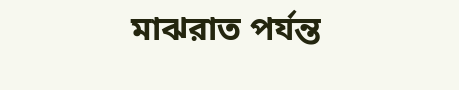মাঝরাত পর্যন্ত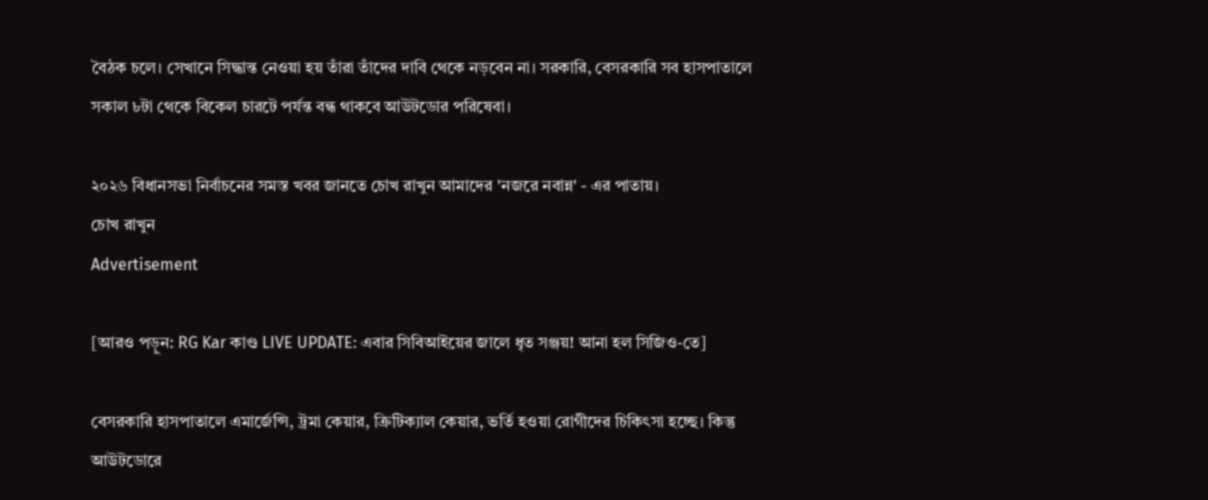বৈঠক চলে। সেখানে সিদ্ধান্ত নেওয়া হয় তাঁরা তাঁদের দাবি থেকে নড়বেন না। সরকারি, বেসরকারি সব হাসপাতালে সকাল ৮টা থেকে বিকেল চারটে পর্যন্ত বন্ধ থাকবে আউটডোর পরিষেবা।

২০২৬ বিধানসভা নির্বাচনের সমস্ত খবর জানতে চোখ রাখুন আমাদের 'নজরে নবান্ন' - এর পাতায়।
চোখ রাখুন
Advertisement

[আরও পড়ুন: RG Kar কাণ্ড LIVE UPDATE: এবার সিবিআইয়ের জালে ধৃত সঞ্জয়! আনা হল সিজিও-তে]

বেসরকারি হাসপাতালে এমার্জেন্সি, ট্রমা কেয়ার, ক্রিটিক্যাল কেয়ার, ভর্তি হওয়া রোগীদের চিকিৎসা হচ্ছে। কিন্তু আউটডোরে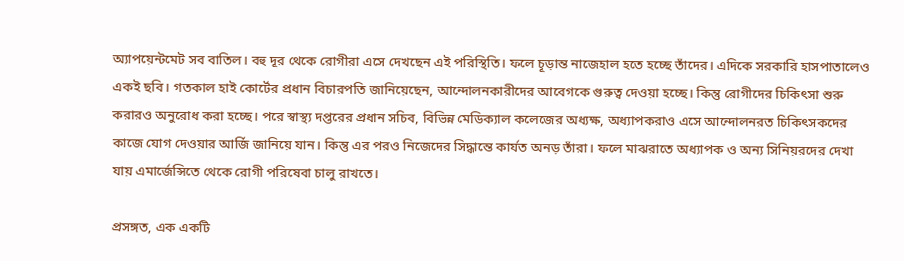অ্যাপয়েন্টমেট সব বাতিল। বহু দূর থেকে রোগীরা এসে দেখছেন এই পরিস্থিতি। ফলে চূড়ান্ত নাজেহাল হতে হচ্ছে তাঁদের। এদিকে সরকারি হাসপাতালেও একই ছবি। গতকাল হাই কোর্টের প্রধান বিচারপতি জানিয়েছেন, আন্দোলনকারীদের আবেগকে গুরুত্ব দেওয়া হচ্ছে। কিন্তু রোগীদের চিকিৎসা শুরু করারও অনুরোধ করা হচ্ছে। পরে স্বাস্থ্য দপ্তরের প্রধান সচিব, বিভিন্ন মেডিক্যাল কলেজের অধ্যক্ষ, অধ্যাপকরাও এসে আন্দোলনরত চিকিৎসকদের কাজে যোগ দেওয়ার আর্জি জানিয়ে যান। কিন্তু এর পরও নিজেদের সিদ্ধান্তে কার্যত অনড় তাঁরা। ফলে মাঝরাতে অধ্যাপক ও অন্য সিনিয়রদের দেখা যায় এমার্জেন্সিতে থেকে রোগী পরিষেবা চালু রাখতে।

প্রসঙ্গত, এক একটি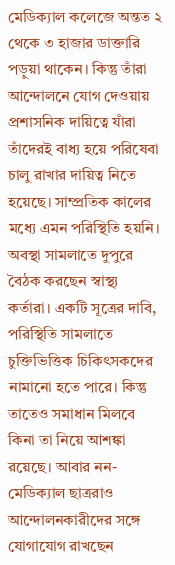মেডিক্যাল কলেজে অন্তত ২ থেকে ৩ হাজার ডাক্তারি পড়ুয়া থাকেন। কিন্তু তাঁরা আন্দোলনে যোগ দেওয়ায় প্রশাসনিক দায়িত্বে যাঁরা তাঁদেরই বাধ্য হয়ে পরিষেবা চালু রাখার দায়িত্ব নিতে হয়েছে। সাম্প্রতিক কালের মধ্যে এমন পরিস্থিতি হয়নি। অবস্থা সামলাতে দুপুরে বৈঠক করছেন স্বাস্থ্য কর্তারা। একটি সূত্রের দাবি, পরিস্থিতি সামলাতে চুক্তিভিত্তিক চিকিৎসকদের নামানো হতে পারে। কিন্তু তাতেও সমাধান মিলবে কিনা তা নিয়ে আশঙ্কা রয়েছে। আবার নন-মেডিক্যাল ছাত্ররাও আন্দোলনকারীদের সঙ্গে যোগাযোগ রাখছেন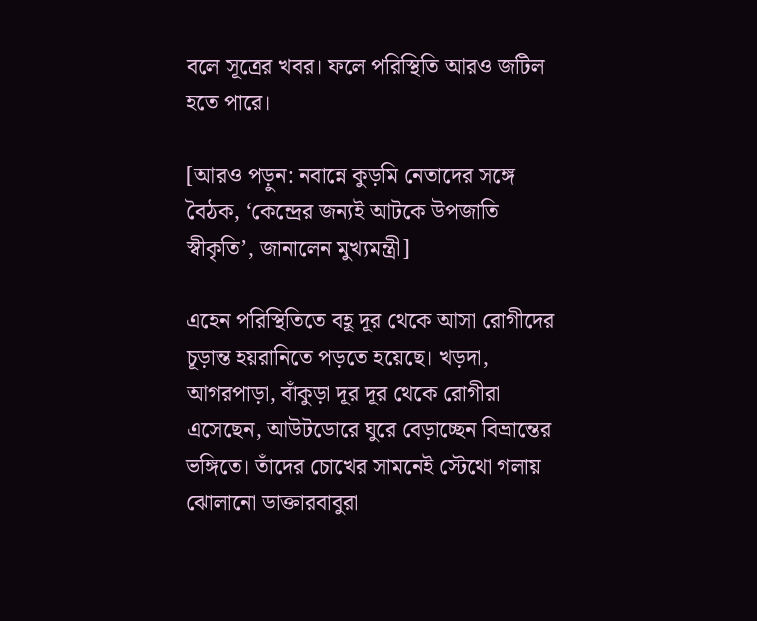বলে সূত্রের খবর। ফলে পরিস্থিতি আরও জটিল হতে পারে।

[আরও পড়ুন: নবান্নে কুড়মি নেতাদের সঙ্গে বৈঠক, ‘কেন্দ্রের জন্যই আটকে উপজাতি স্বীকৃতি’, জানালেন মুখ্যমন্ত্রী]

এহেন পরিস্থিতিতে বহূ দূর থেকে আসা রোগীদের চূড়ান্ত হয়রানিতে পড়তে হয়েছে। খড়দা, আগরপাড়া, বাঁকুড়া দূর দূর থেকে রোগীরা এসেছেন, আউটডোরে ঘুরে বেড়াচ্ছেন বিভ্রান্তের ভঙ্গিতে। তাঁদের চোখের সামনেই স্টেথো গলায় ঝোলানো ডাক্তারবাবুরা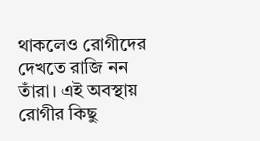থাকলেও রোগীদের দেখতে রাজি নন তাঁরা। এই অবস্থায় রোগীর কিছু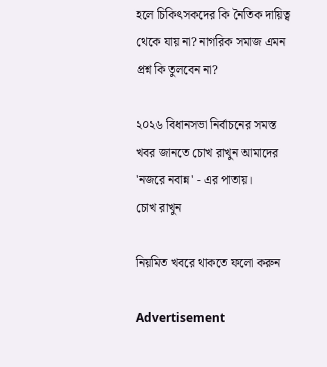হলে চিকিৎসকদের কি নৈতিক দায়িত্ব থেকে যায় না? নাগরিক সমাজ এমন প্রশ্ন কি তুলবেন না?

২০২৬ বিধানসভা নির্বাচনের সমস্ত খবর জানতে চোখ রাখুন আমাদের 'নজরে নবান্ন' - এর পাতায়।
চোখ রাখুন

নিয়মিত খবরে থাকতে ফলো করুন

Advertisement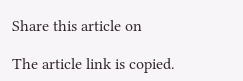Share this article on

The article link is copied.